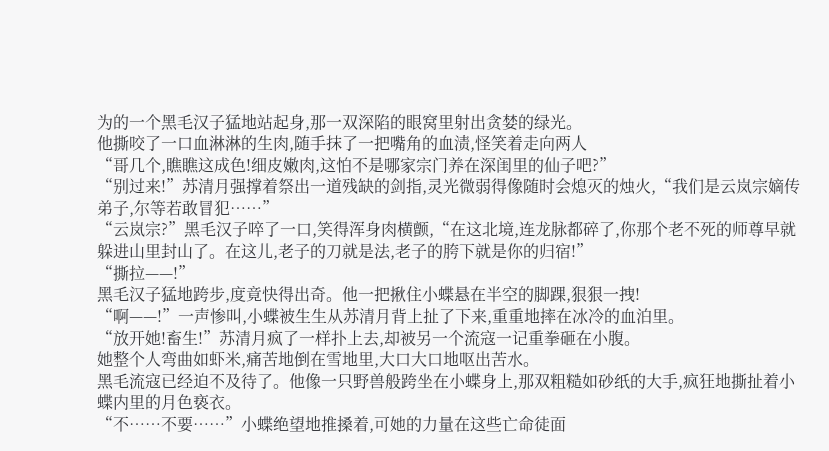为的一个黑毛汉子猛地站起身,那一双深陷的眼窝里射出贪婪的绿光。
他撕咬了一口血淋淋的生肉,随手抹了一把嘴角的血渍,怪笑着走向两人
“哥几个,瞧瞧这成色!细皮嫩肉,这怕不是哪家宗门养在深闺里的仙子吧?”
“别过来!”苏清月强撑着祭出一道残缺的剑指,灵光微弱得像随时会熄灭的烛火,“我们是云岚宗嫡传弟子,尔等若敢冒犯……”
“云岚宗?”黑毛汉子啐了一口,笑得浑身肉横颤,“在这北境,连龙脉都碎了,你那个老不死的师尊早就躲进山里封山了。在这儿,老子的刀就是法,老子的胯下就是你的归宿!”
“撕拉——!”
黑毛汉子猛地跨步,度竟快得出奇。他一把揪住小蝶悬在半空的脚踝,狠狠一拽!
“啊——!”一声惨叫,小蝶被生生从苏清月背上扯了下来,重重地摔在冰冷的血泊里。
“放开她!畜生!”苏清月疯了一样扑上去,却被另一个流寇一记重拳砸在小腹。
她整个人弯曲如虾米,痛苦地倒在雪地里,大口大口地呕出苦水。
黑毛流寇已经迫不及待了。他像一只野兽般跨坐在小蝶身上,那双粗糙如砂纸的大手,疯狂地撕扯着小蝶内里的月色亵衣。
“不……不要……”小蝶绝望地推搡着,可她的力量在这些亡命徒面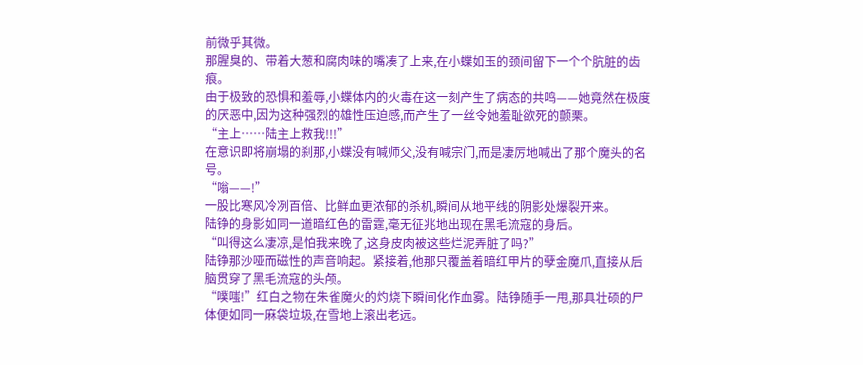前微乎其微。
那腥臭的、带着大葱和腐肉味的嘴凑了上来,在小蝶如玉的颈间留下一个个肮脏的齿痕。
由于极致的恐惧和羞辱,小蝶体内的火毒在这一刻产生了病态的共鸣——她竟然在极度的厌恶中,因为这种强烈的雄性压迫感,而产生了一丝令她羞耻欲死的颤栗。
“主上……陆主上救我!!!”
在意识即将崩塌的刹那,小蝶没有喊师父,没有喊宗门,而是凄厉地喊出了那个魔头的名号。
“嗡——!”
一股比寒风冷冽百倍、比鲜血更浓郁的杀机,瞬间从地平线的阴影处爆裂开来。
陆铮的身影如同一道暗红色的雷霆,毫无征兆地出现在黑毛流寇的身后。
“叫得这么凄凉,是怕我来晚了,这身皮肉被这些烂泥弄脏了吗?”
陆铮那沙哑而磁性的声音响起。紧接着,他那只覆盖着暗红甲片的孽金魔爪,直接从后脑贯穿了黑毛流寇的头颅。
“噗嗤!”红白之物在朱雀魔火的灼烧下瞬间化作血雾。陆铮随手一甩,那具壮硕的尸体便如同一麻袋垃圾,在雪地上滚出老远。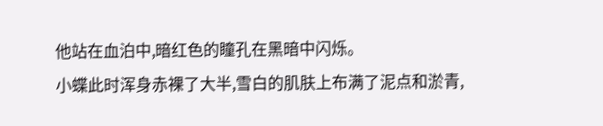他站在血泊中,暗红色的瞳孔在黑暗中闪烁。
小蝶此时浑身赤裸了大半,雪白的肌肤上布满了泥点和淤青,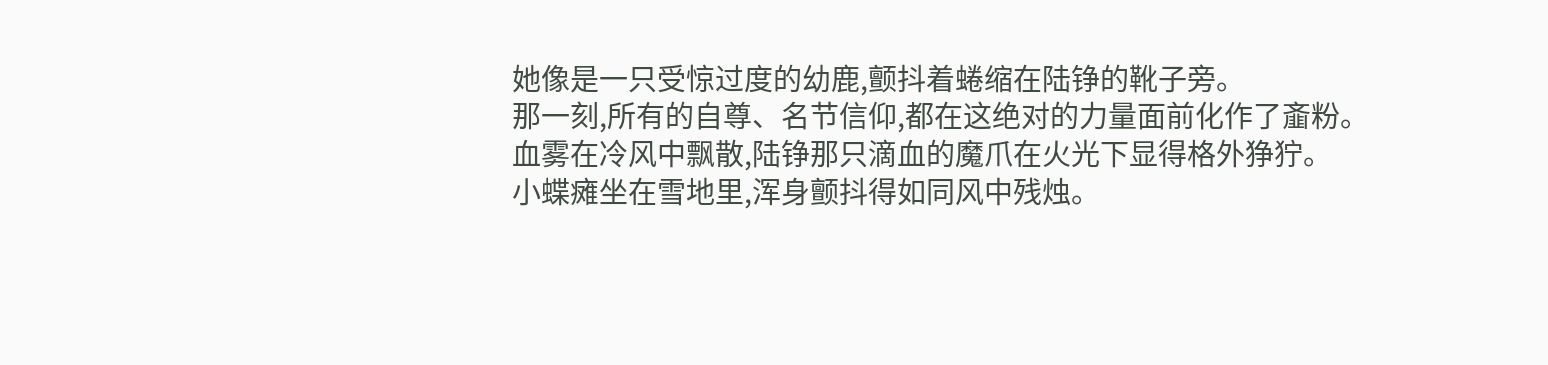她像是一只受惊过度的幼鹿,颤抖着蜷缩在陆铮的靴子旁。
那一刻,所有的自尊、名节信仰,都在这绝对的力量面前化作了齑粉。
血雾在冷风中飘散,陆铮那只滴血的魔爪在火光下显得格外狰狞。
小蝶瘫坐在雪地里,浑身颤抖得如同风中残烛。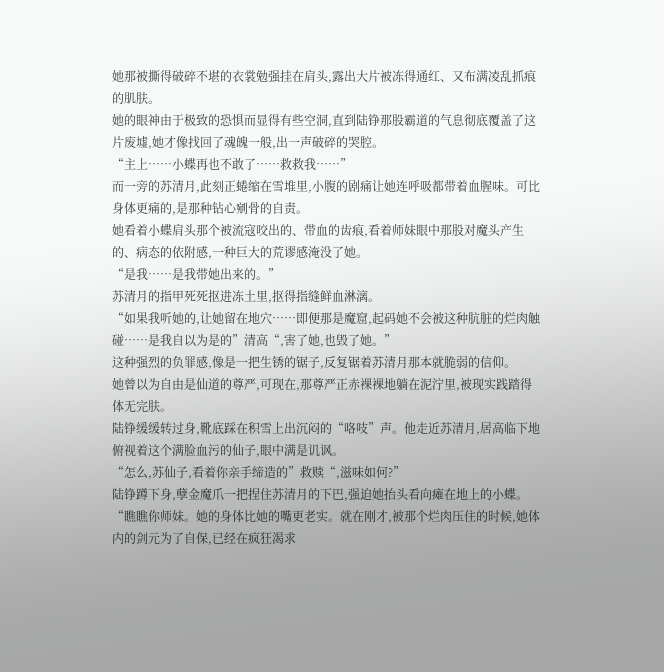她那被撕得破碎不堪的衣裳勉强挂在肩头,露出大片被冻得通红、又布满凌乱抓痕的肌肤。
她的眼神由于极致的恐惧而显得有些空洞,直到陆铮那股霸道的气息彻底覆盖了这片废墟,她才像找回了魂魄一般,出一声破碎的哭腔。
“主上……小蝶再也不敢了……救救我……”
而一旁的苏清月,此刻正蜷缩在雪堆里,小腹的剧痛让她连呼吸都带着血腥味。可比身体更痛的,是那种钻心剜骨的自责。
她看着小蝶肩头那个被流寇咬出的、带血的齿痕,看着师妹眼中那股对魔头产生的、病态的依附感,一种巨大的荒谬感淹没了她。
“是我……是我带她出来的。”
苏清月的指甲死死抠进冻土里,抠得指缝鲜血淋漓。
“如果我听她的,让她留在地穴……即便那是魔窟,起码她不会被这种肮脏的烂肉触碰……是我自以为是的”清高“,害了她,也毁了她。”
这种强烈的负罪感,像是一把生锈的锯子,反复锯着苏清月那本就脆弱的信仰。
她曾以为自由是仙道的尊严,可现在,那尊严正赤裸裸地躺在泥泞里,被现实践踏得体无完肤。
陆铮缓缓转过身,靴底踩在积雪上出沉闷的“咯吱”声。他走近苏清月,居高临下地俯视着这个满脸血污的仙子,眼中满是讥讽。
“怎么,苏仙子,看着你亲手缔造的”救赎“,滋味如何?”
陆铮蹲下身,孽金魔爪一把捏住苏清月的下巴,强迫她抬头看向瘫在地上的小蝶。
“瞧瞧你师妹。她的身体比她的嘴更老实。就在刚才,被那个烂肉压住的时候,她体内的剑元为了自保,已经在疯狂渴求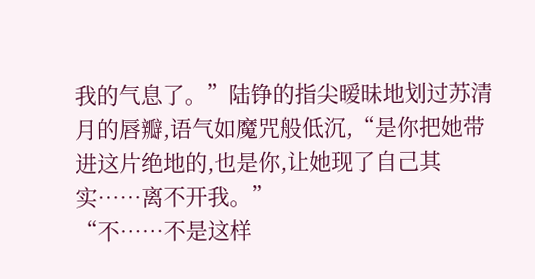我的气息了。”陆铮的指尖暧昧地划过苏清月的唇瓣,语气如魔咒般低沉,“是你把她带进这片绝地的,也是你,让她现了自己其实……离不开我。”
“不……不是这样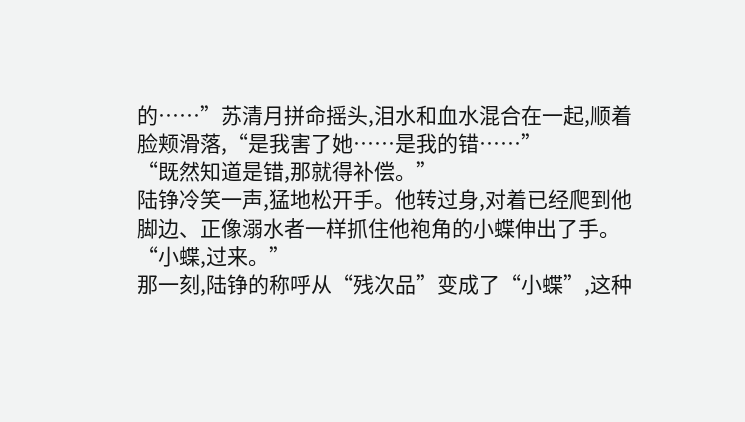的……”苏清月拼命摇头,泪水和血水混合在一起,顺着脸颊滑落,“是我害了她……是我的错……”
“既然知道是错,那就得补偿。”
陆铮冷笑一声,猛地松开手。他转过身,对着已经爬到他脚边、正像溺水者一样抓住他袍角的小蝶伸出了手。
“小蝶,过来。”
那一刻,陆铮的称呼从“残次品”变成了“小蝶”,这种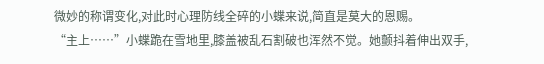微妙的称谓变化,对此时心理防线全碎的小蝶来说,简直是莫大的恩赐。
“主上……”小蝶跪在雪地里,膝盖被乱石割破也浑然不觉。她颤抖着伸出双手,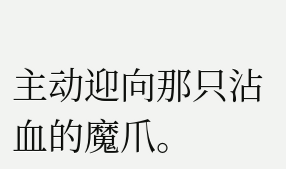主动迎向那只沾血的魔爪。